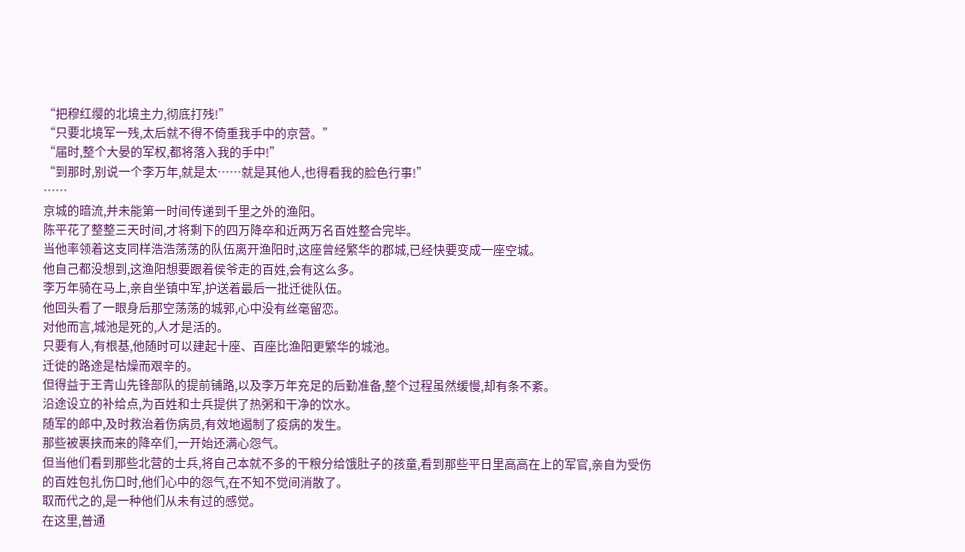“把穆红缨的北境主力,彻底打残!”
“只要北境军一残,太后就不得不倚重我手中的京营。”
“届时,整个大晏的军权,都将落入我的手中!”
“到那时,别说一个李万年,就是太……就是其他人,也得看我的脸色行事!”
……
京城的暗流,并未能第一时间传递到千里之外的渔阳。
陈平花了整整三天时间,才将剩下的四万降卒和近两万名百姓整合完毕。
当他率领着这支同样浩浩荡荡的队伍离开渔阳时,这座曾经繁华的郡城,已经快要变成一座空城。
他自己都没想到,这渔阳想要跟着侯爷走的百姓,会有这么多。
李万年骑在马上,亲自坐镇中军,护送着最后一批迁徙队伍。
他回头看了一眼身后那空荡荡的城郭,心中没有丝毫留恋。
对他而言,城池是死的,人才是活的。
只要有人,有根基,他随时可以建起十座、百座比渔阳更繁华的城池。
迁徙的路途是枯燥而艰辛的。
但得益于王青山先锋部队的提前铺路,以及李万年充足的后勤准备,整个过程虽然缓慢,却有条不紊。
沿途设立的补给点,为百姓和士兵提供了热粥和干净的饮水。
随军的郎中,及时救治着伤病员,有效地遏制了疫病的发生。
那些被裹挟而来的降卒们,一开始还满心怨气。
但当他们看到那些北营的士兵,将自己本就不多的干粮分给饿肚子的孩童,看到那些平日里高高在上的军官,亲自为受伤的百姓包扎伤口时,他们心中的怨气,在不知不觉间消散了。
取而代之的,是一种他们从未有过的感觉。
在这里,普通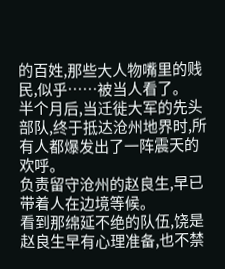的百姓,那些大人物嘴里的贱民,似乎……被当人看了。
半个月后,当迁徙大军的先头部队,终于抵达沧州地界时,所有人都爆发出了一阵震天的欢呼。
负责留守沧州的赵良生,早已带着人在边境等候。
看到那绵延不绝的队伍,饶是赵良生早有心理准备,也不禁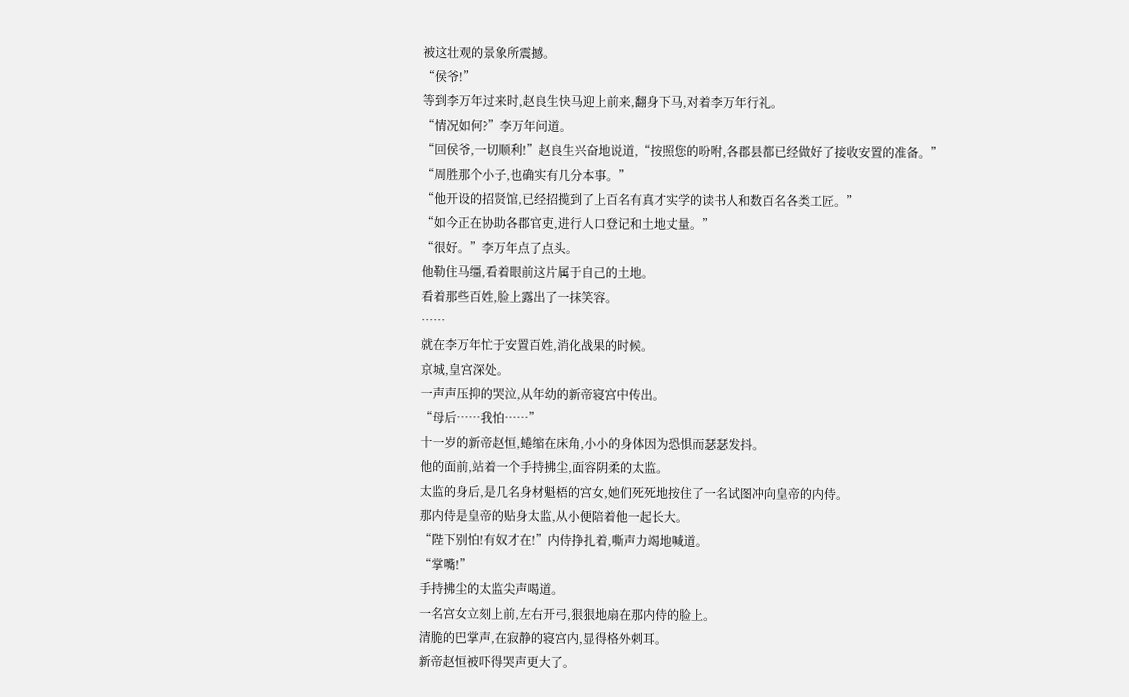被这壮观的景象所震撼。
“侯爷!”
等到李万年过来时,赵良生快马迎上前来,翻身下马,对着李万年行礼。
“情况如何?”李万年问道。
“回侯爷,一切顺利!”赵良生兴奋地说道,“按照您的吩咐,各郡县都已经做好了接收安置的准备。”
“周胜那个小子,也确实有几分本事。”
“他开设的招贤馆,已经招揽到了上百名有真才实学的读书人和数百名各类工匠。”
“如今正在协助各郡官吏,进行人口登记和土地丈量。”
“很好。”李万年点了点头。
他勒住马缰,看着眼前这片属于自己的土地。
看着那些百姓,脸上露出了一抹笑容。
……
就在李万年忙于安置百姓,消化战果的时候。
京城,皇宫深处。
一声声压抑的哭泣,从年幼的新帝寝宫中传出。
“母后……我怕……”
十一岁的新帝赵恒,蜷缩在床角,小小的身体因为恐惧而瑟瑟发抖。
他的面前,站着一个手持拂尘,面容阴柔的太监。
太监的身后,是几名身材魁梧的宫女,她们死死地按住了一名试图冲向皇帝的内侍。
那内侍是皇帝的贴身太监,从小便陪着他一起长大。
“陛下别怕!有奴才在!”内侍挣扎着,嘶声力竭地喊道。
“掌嘴!”
手持拂尘的太监尖声喝道。
一名宫女立刻上前,左右开弓,狠狠地扇在那内侍的脸上。
清脆的巴掌声,在寂静的寝宫内,显得格外刺耳。
新帝赵恒被吓得哭声更大了。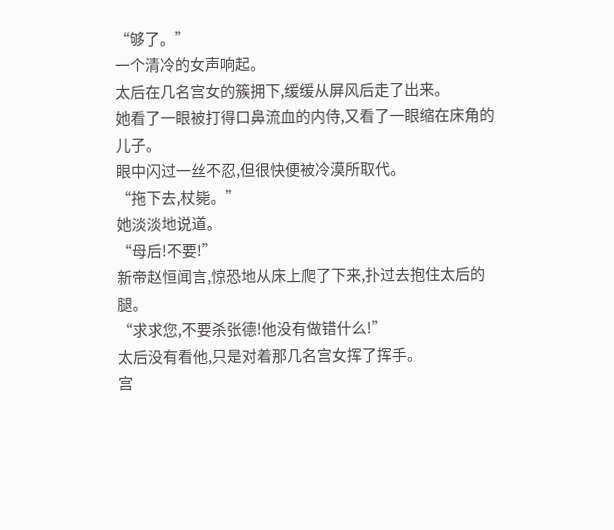“够了。”
一个清冷的女声响起。
太后在几名宫女的簇拥下,缓缓从屏风后走了出来。
她看了一眼被打得口鼻流血的内侍,又看了一眼缩在床角的儿子。
眼中闪过一丝不忍,但很快便被冷漠所取代。
“拖下去,杖毙。”
她淡淡地说道。
“母后!不要!”
新帝赵恒闻言,惊恐地从床上爬了下来,扑过去抱住太后的腿。
“求求您,不要杀张德!他没有做错什么!”
太后没有看他,只是对着那几名宫女挥了挥手。
宫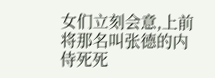女们立刻会意,上前将那名叫张德的内侍死死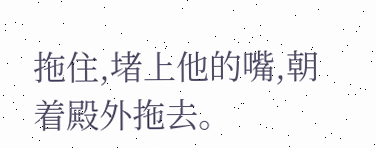拖住,堵上他的嘴,朝着殿外拖去。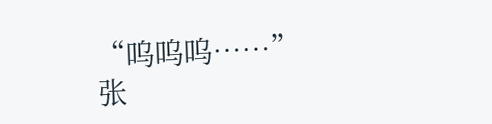“呜呜呜……”
张